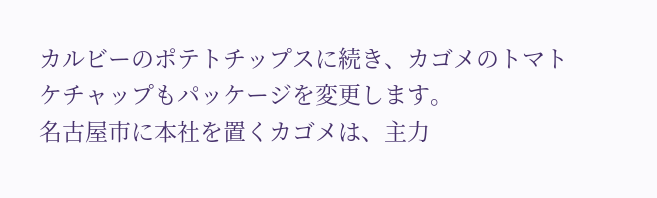カルビーのポテトチップスに続き、カゴメのトマトケチャップもパッケージを変更します。
名古屋市に本社を置くカゴメは、主力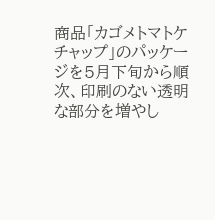商品「カゴメトマトケチャップ」のパッケージを5月下旬から順次、印刷のない透明な部分を増やし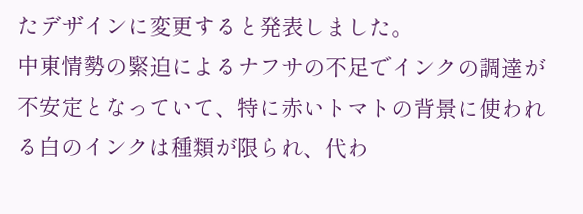たデザインに変更すると発表しました。
中東情勢の緊迫によるナフサの不足でインクの調達が不安定となっていて、特に赤いトマトの背景に使われる白のインクは種類が限られ、代わ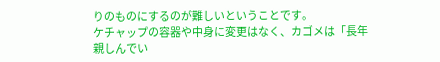りのものにするのが難しいということです。
ケチャップの容器や中身に変更はなく、カゴメは「長年親しんでい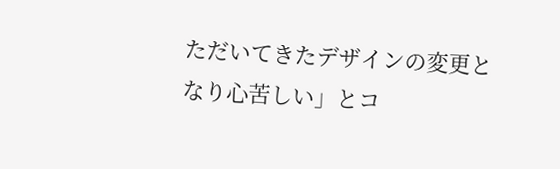ただいてきたデザインの変更となり心苦しい」とコ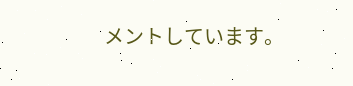メントしています。